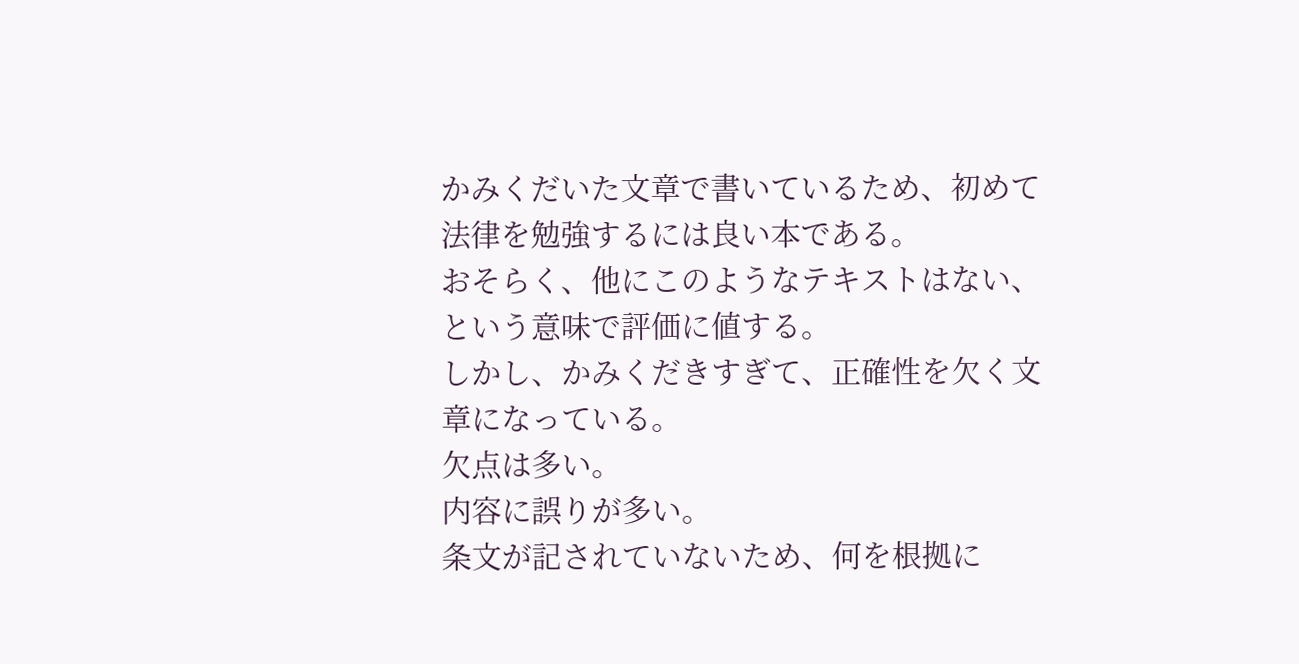かみくだいた文章で書いているため、初めて法律を勉強するには良い本である。
おそらく、他にこのようなテキストはない、という意味で評価に値する。
しかし、かみくだきすぎて、正確性を欠く文章になっている。
欠点は多い。
内容に誤りが多い。
条文が記されていないため、何を根拠に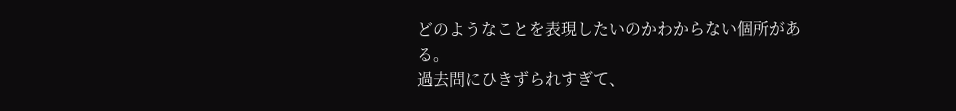どのようなことを表現したいのかわからない個所がある。
過去問にひきずられすぎて、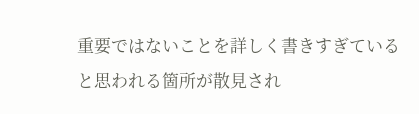重要ではないことを詳しく書きすぎていると思われる箇所が散見され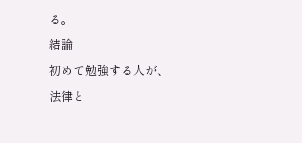る。
結論
初めて勉強する人が、法律と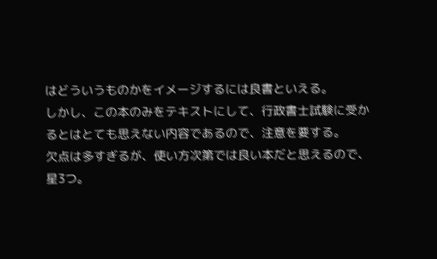はどういうものかをイメージするには良書といえる。
しかし、この本のみをテキストにして、行政書士試験に受かるとはとても思えない内容であるので、注意を要する。
欠点は多すぎるが、使い方次第では良い本だと思えるので、星3つ。